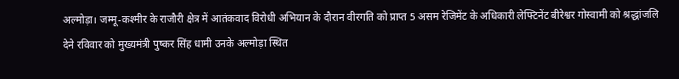अल्मोड़ा। जम्मू-कश्मीर के राजौरी क्षेत्र में आतंकवाद विरोधी अभियान के दौरान वीरगति को प्राप्त 5 असम रेजिमेंट के अधिकारी लेफ्टिनेंट बीरेश्वर गोस्वामी को श्रद्धांजलि देने रविवार को मुख्यमंत्री पुष्कर सिंह धामी उनके अल्मोड़ा स्थित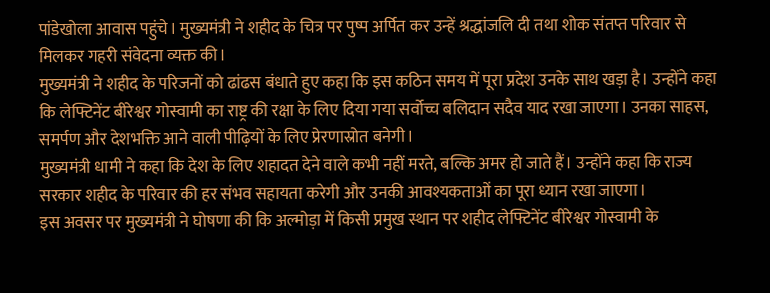पांडेखोला आवास पहुंचे। मुख्यमंत्री ने शहीद के चित्र पर पुष्प अर्पित कर उन्हें श्रद्धांजलि दी तथा शोक संतप्त परिवार से मिलकर गहरी संवेदना व्यक्त की।
मुख्यमंत्री ने शहीद के परिजनों को ढांढस बंधाते हुए कहा कि इस कठिन समय में पूरा प्रदेश उनके साथ खड़ा है। उन्होंने कहा कि लेफ्टिनेंट बीरेश्वर गोस्वामी का राष्ट्र की रक्षा के लिए दिया गया सर्वोच्च बलिदान सदैव याद रखा जाएगा। उनका साहस, समर्पण और देशभक्ति आने वाली पीढ़ियों के लिए प्रेरणास्रोत बनेगी।
मुख्यमंत्री धामी ने कहा कि देश के लिए शहादत देने वाले कभी नहीं मरते, बल्कि अमर हो जाते हैं। उन्होंने कहा कि राज्य सरकार शहीद के परिवार की हर संभव सहायता करेगी और उनकी आवश्यकताओं का पूरा ध्यान रखा जाएगा।
इस अवसर पर मुख्यमंत्री ने घोषणा की कि अल्मोड़ा में किसी प्रमुख स्थान पर शहीद लेफ्टिनेंट बीरेश्वर गोस्वामी के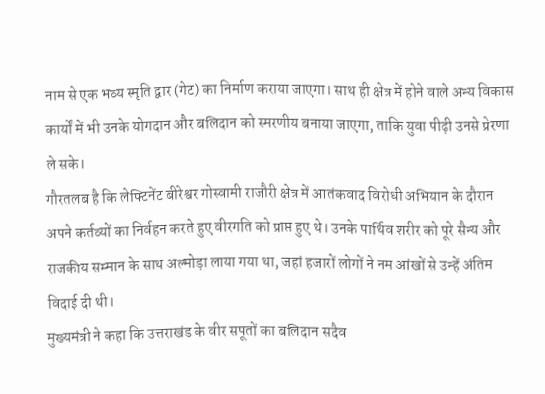नाम से एक भव्य स्मृति द्वार (गेट) का निर्माण कराया जाएगा। साथ ही क्षेत्र में होने वाले अन्य विकास कार्यों में भी उनके योगदान और बलिदान को स्मरणीय बनाया जाएगा, ताकि युवा पीढ़ी उनसे प्रेरणा ले सके।
गौरतलब है कि लेफ्टिनेंट बीरेश्वर गोस्वामी राजौरी क्षेत्र में आतंकवाद विरोधी अभियान के दौरान अपने कर्तव्यों का निर्वहन करते हुए वीरगति को प्राप्त हुए थे। उनके पार्थिव शरीर को पूरे सैन्य और राजकीय सम्मान के साथ अल्मोड़ा लाया गया था, जहां हजारों लोगों ने नम आंखों से उन्हें अंतिम विदाई दी थी।
मुख्यमंत्री ने कहा कि उत्तराखंड के वीर सपूतों का बलिदान सदैव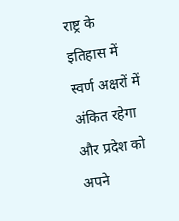राष्ट्र के इतिहास में स्वर्ण अक्षरों में अंकित रहेगा और प्रदेश को अपने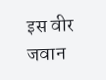इस वीर जवान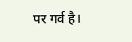पर गर्व है।